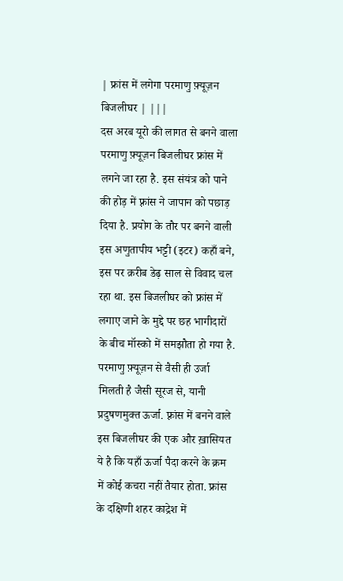| फ्रांस में लगेगा परमाणु फ़्यूज़न बिजलीघर | |||
दस अरब यूरो की लागत से बनने वाला परमाणु फ़्यूज़न बिजलीघर फ्रांस में लगने जा रहा है. इस संयंत्र को पाने की होड़ में फ़्रांस ने जापान को पछाड़ दिया है. प्रयोग के तौर पर बनने वाली इस अणुतापीय भट्टी (इटर) कहाँ बने, इस पर क़रीब डेढ़ साल से विवाद चल रहा था. इस बिजलीघर को फ्रांस में लगाए जाने के मुद्दे पर छह भागीदारों के बीच मॉस्को में समझौता हो गया है. परमाणु फ़्यूज़न से वैसी ही उर्जा मिलती है जैसी सूरज से, यानी प्रदुषणमुक्त ऊर्जा. फ़्रांस में बनने वाले इस बिजलीघर की एक और ख़ासियत ये है कि यहाँ ऊर्जा पैदा करने के क्रम में कोई कचरा नहीं तैयार होता. फ्रांस के दक्षिणी शहर काद्रेश में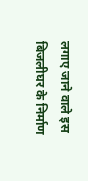लगाए जाने वाले इस बिजलीघर के निर्माण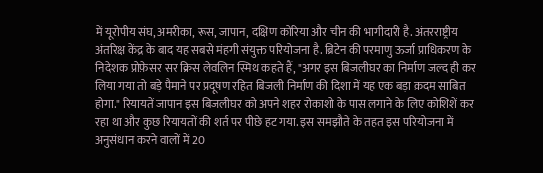में यूरोपीय संघ, अमरीका, रूस, जापान, दक्षिण कोरिया और चीन की भागीदारी है. अंतरराष्ट्रीय अंतरिक्ष केंद्र के बाद यह सबसे मंहगी संयुक्त परियोजना है. ब्रिटेन की परमाणु ऊर्जा प्राधिकरण के निदेशक प्रोफ़ेसर सर क्रिस लेवलिन स्मिथ कहते हैं, "अगर इस बिजलीघर का निर्माण जल्द ही कर लिया गया तो बड़े पैमाने पर प्रदूषण रहित बिजली निर्माण की दिशा में यह एक बड़ा क़दम साबित होगा." रियायतें जापान इस बिजलीघर को अपने शहर रोकाशो के पास लगाने के लिए कोशिशें कर रहा था और कुछ रियायतों की शर्त पर पीछे हट गया. इस समझौते के तहत इस परियोजना में अनुसंधान करने वालों में 20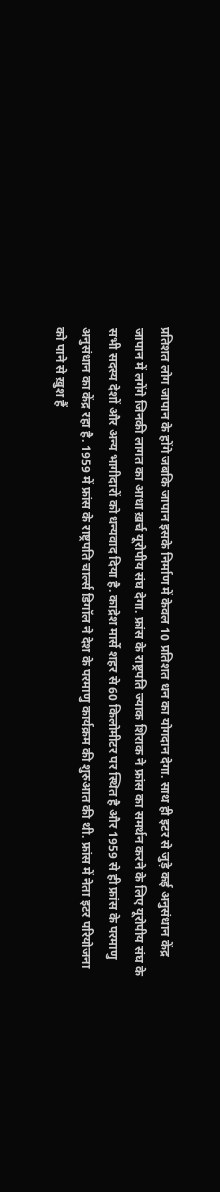प्रतिशत लोग जापान के होंगे जबकि जापान इसके निर्माण में केवल 10 प्रतिशत धन का योगदान देगा. साथ ही इटर से जुड़े कई अनुसंधान केंद्र जापान में लगेंगे जिनकी लागत का आधा ख़र्च यूरोपीय संघ देगा. फ्रांस के राष्ट्रपति ज्याक शिराक ने फ्रांस का समर्थन करने के लिए यूरोपीय संघ के सभी सदस्य देशों और अन्य भागीदारों को धन्यवाद दिया है. काद्रेश मार्से शहर से 60 किलोमीटर पर स्थित है और 1959 से ही फ्रांस के परमाणु अनुसंधान का केंद्र रहा है. 1959 में फ्रांस के राष्ट्रपति चार्ल्स डिगॉल ने देश के परमाणु कार्यक्रम की शुरुआत की थी. फ्रांस में नेता इटर परियोजना को पाने से ख़ुश हैं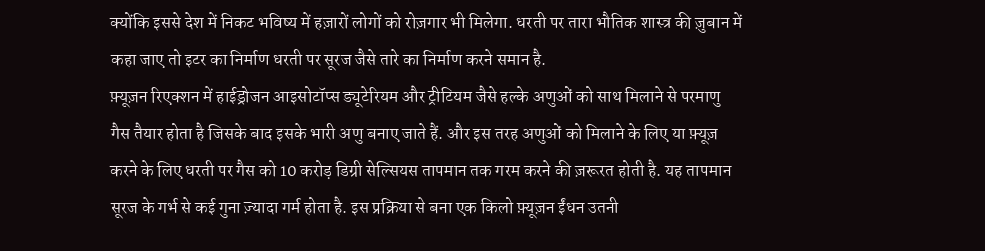क्योंकि इससे देश में निकट भविष्य में हज़ारों लोगों को रोज़गार भी मिलेगा. धरती पर तारा भौतिक शास्त्र की ज़ुबान में कहा जाए तो इटर का निर्माण धरती पर सूरज जैसे तारे का निर्माण करने समान है.
फ़्यूज़न रिएक्शन में हाईड्रोजन आइसोटॉप्स ड्यूटेरियम और ट्रीटियम जैसे हल्के अणुओं को साथ मिलाने से परमाणु गैस तैयार होता है जिसके बाद इसके भारी अणु बनाए जाते हैं. और इस तरह अणुओं को मिलाने के लिए या फ़्यूज़ करने के लिए धरती पर गैस को 10 करोड़ डिग्री सेल्सियस तापमान तक गरम करने की ज़रूरत होती है. यह तापमान सूरज के गर्भ से कई गुना ज़्यादा गर्म होता है. इस प्रक्रिया से बना एक किलो फ़्यूज़न ईंधन उतनी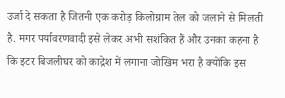उर्जा दे सकता है जितनी एक करोड़ किलोग्राम तेल को जलाने से मिलती है. मगर पर्यावरणवादी इसे लेकर अभी सशंकित हैं और उनका कहना है कि इटर बिजलीघर को काद्रेश में लगाना जोखिम भरा है क्योंकि इस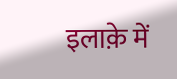इलाक़े में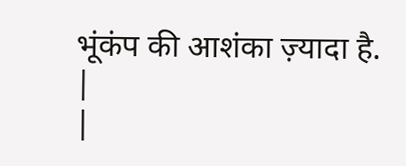भूंकंप की आशंका ज़्यादा है. |
|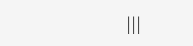|||